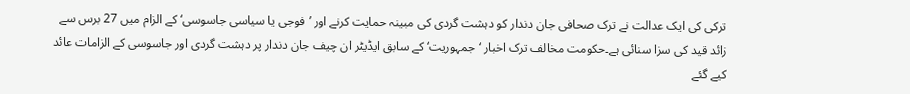ترکی کی ایک عدالت نے ترک صحافی جان دندار کو دہشت گردی کی مبینہ حمایت کرنے اور ’فوجی یا سیاسی جاسوسی‘ کے الزام میں 27 برس سے زائد قید کی سزا سنائی ہے۔حکومت مخالف ترک اخبار ‘جمہوریت‘ کے سابق ایڈیٹر ان چیف جان دندار پر دہشت گردی اور جاسوسی کے الزامات عائد کیے گئے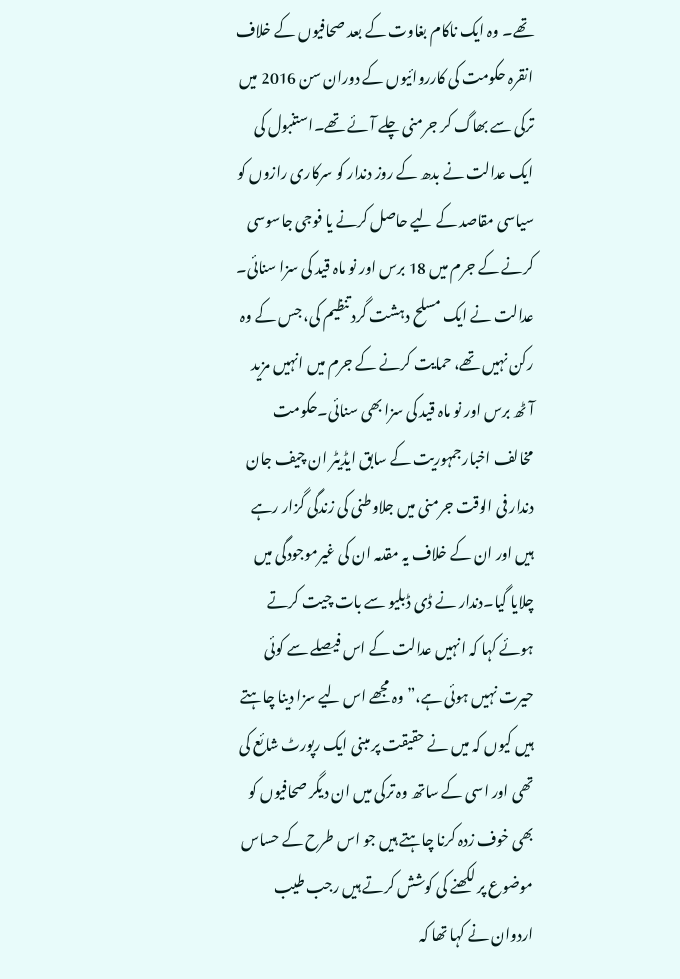تھے۔ وہ ایک ناکام بغاوت کے بعد صحافیوں کے خلاف انقرہ حکومت کی کارروائیوں کے دوران سن 2016 میں ترکی سے بھاگ کر جرمنی چلے آئے تھے۔استنبول کی ایک عدالت نے بدھ کے روز دندار کو سرکاری رازوں کو سیاسی مقاصد کے لیے حاصل کرنے یا فوجی جاسوسی کرنے کے جرم میں 18 برس اور نو ماہ قید کی سزا سنائی۔ عدالت نے ایک مسلح دہشت گرد تنظیم کی، جس کے وہ رکن نہیں تھے، حمایت کرنے کے جرم میں انہیں مزید آٹھ برس اور نو ماہ قید کی سزا بھی سنائی۔حکومت مخالف اخبارجمہوریت کے سابق ایڈیٹر ان چیف جان دندار فی الوقت جرمنی میں جلاوطنی کی زندگی گزار رہے ہیں اور ان کے خلاف یہ مقدمہ ان کی غیرموجودگی میں چلایا گیا۔دندار نے ڈی ڈبلیو سے بات چیت کرتے ہوئے کہا کہ انہیں عدالت کے اس فیصلے سے کوئی حیرت نہیں ہوئی ہے،”وہ مجھے اس لیے سزا دینا چاہتے ہیں کیوں کہ میں نے حقیقت پر مبنی ایک رپورٹ شائع کی تھی اور اسی کے ساتھ وہ ترکی میں ان دیگر صحافیوں کو بھی خوف زدہ کرنا چاہتے ہیں جو اس طرح کے حساس موضوع پر لکھنے کی کوشش کرتے ہیں رجب طیب اردوان نے کہا تھا کہ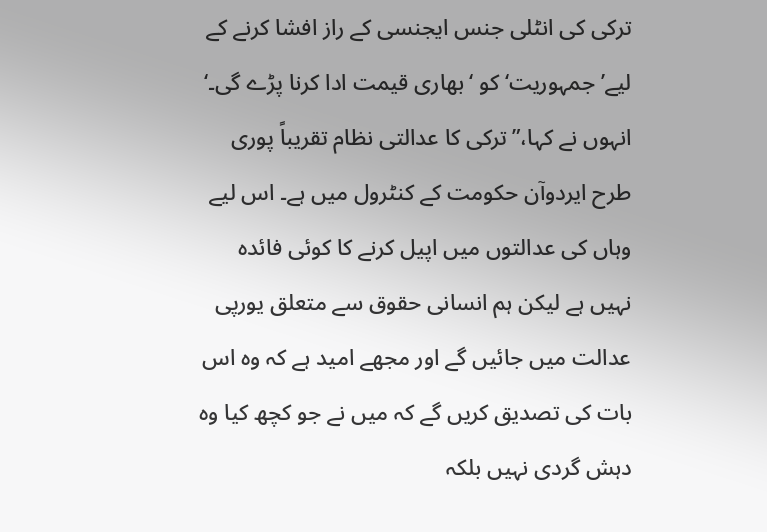ترکی کی انٹلی جنس ایجنسی کے راز افشا کرنے کے لیے’جمہوریت‘ کو ‘بھاری قیمت ادا کرنا پڑے گی۔‘ انہوں نے کہا،”ترکی کا عدالتی نظام تقریباً پوری طرح ایردوآن حکومت کے کنٹرول میں ہے۔ اس لیے وہاں کی عدالتوں میں اپیل کرنے کا کوئی فائدہ نہیں ہے لیکن ہم انسانی حقوق سے متعلق یورپی عدالت میں جائیں گے اور مجھے امید ہے کہ وہ اس بات کی تصدیق کریں گے کہ میں نے جو کچھ کیا وہ دہش گردی نہیں بلکہ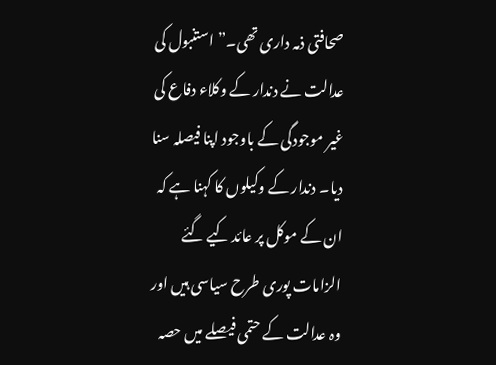صحافتی ذمہ داری تھی۔” استنبول کی عدالت نے دندار کے وکلاء دفاع کی غیر موجودگی کے باوجود اپنا فیصلہ سنا دیا۔ دندار کے وکیلوں کا کہنا ہے کہ ان کے موکل پر عائد کیے گئے الزامات پوری طرح سیاسی ہیں اور وہ عدالت کے حتمی فیصلے میں حصہ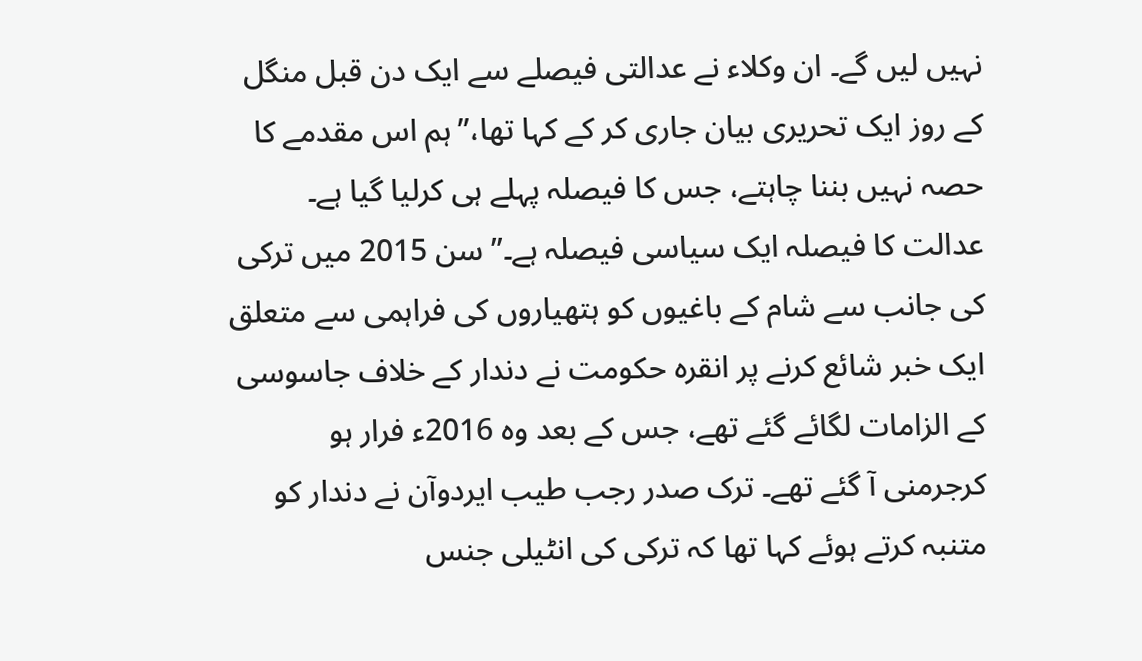نہیں لیں گے۔ ان وکلاء نے عدالتی فیصلے سے ایک دن قبل منگل کے روز ایک تحریری بیان جاری کر کے کہا تھا،”ہم اس مقدمے کا حصہ نہیں بننا چاہتے، جس کا فیصلہ پہلے ہی کرلیا گیا ہے۔ عدالت کا فیصلہ ایک سیاسی فیصلہ ہے۔” سن 2015 میں ترکی کی جانب سے شام کے باغیوں کو ہتھیاروں کی فراہمی سے متعلق ایک خبر شائع کرنے پر انقرہ حکومت نے دندار کے خلاف جاسوسی کے الزامات لگائے گئے تھے، جس کے بعد وہ 2016ء فرار ہو کرجرمنی آ گئے تھے۔ ترک صدر رجب طیب ایردوآن نے دندار کو متنبہ کرتے ہوئے کہا تھا کہ ترکی کی انٹیلی جنس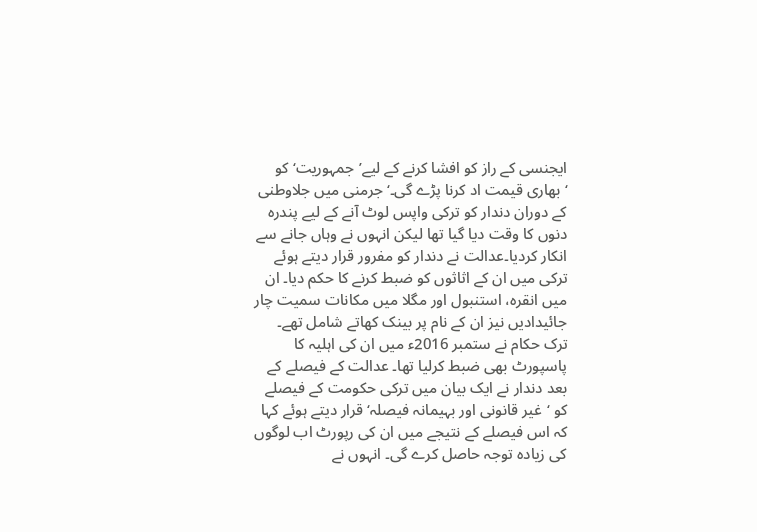ایجنسی کے راز کو افشا کرنے کے لیے’جمہوریت‘ کو ‘بھاری قیمت اد کرنا پڑے گی۔‘ جرمنی میں جلاوطنی کے دوران دندار کو ترکی واپس لوٹ آنے کے لیے پندرہ دنوں کا وقت دیا گیا تھا لیکن انہوں نے وہاں جانے سے انکار کردیا۔عدالت نے دندار کو مفرور قرار دیتے ہوئے ترکی میں ان کے اثاثوں کو ضبط کرنے کا حکم دیا۔ ان میں انقرہ، استنبول اور مگلا میں مکانات سمیت چار جائیدادیں نیز ان کے نام پر بینک کھاتے شامل تھے۔ ترک حکام نے ستمبر 2016ء میں ان کی اہلیہ کا پاسپورٹ بھی ضبط کرلیا تھا۔ عدالت کے فیصلے کے بعد دندار نے ایک بیان میں ترکی حکومت کے فیصلے کو ‘غیر قانونی اور بہیمانہ فیصلہ‘ قرار دیتے ہوئے کہا کہ اس فیصلے کے نتیجے میں ان کی رپورٹ اب لوگوں کی زیادہ توجہ حاصل کرے گی۔ انہوں نے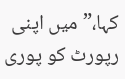کہا،”میں اپنی رپورٹ کو پوری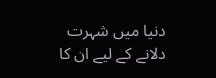دنیا میں شہرت دلانے کے لیے ان کا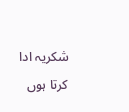شکریہ ادا کرتا ہوں